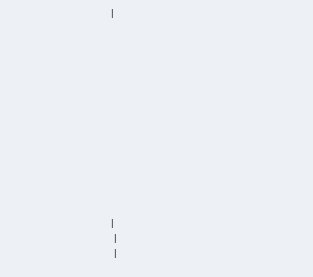|













|
 |
 |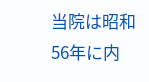当院は昭和56年に内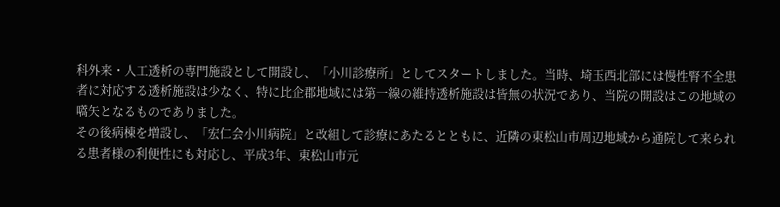科外来・人工透析の専門施設として開設し、「小川診療所」としてスタートしました。当時、埼玉西北部には慢性腎不全患者に対応する透析施設は少なく、特に比企郡地域には第一線の維持透析施設は皆無の状況であり、当院の開設はこの地域の嚆矢となるものでありました。
その後病棟を増設し、「宏仁会小川病院」と改組して診療にあたるとともに、近隣の東松山市周辺地域から通院して来られる患者様の利便性にも対応し、平成3年、東松山市元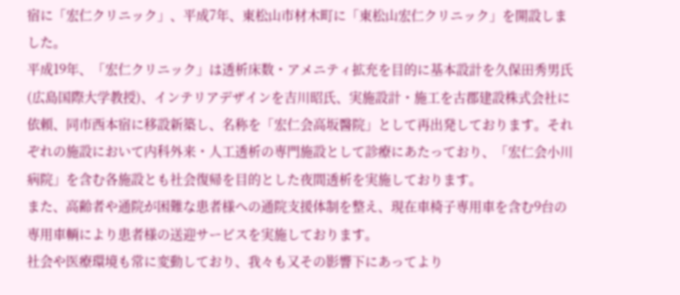宿に「宏仁クリニック」、平成7年、東松山市材木町に「東松山宏仁クリニック」を開設しました。
平成19年、「宏仁クリニック」は透析床数・アメニティ拡充を目的に基本設計を久保田秀男氏(広島国際大学教授)、インテリアデザインを吉川昭氏、実施設計・施工を古郡建設株式会社に依頼、同市西本宿に移設新築し、名称を「宏仁会高坂醫院」として再出発しております。それぞれの施設において内科外来・人工透析の専門施設として診療にあたっており、「宏仁会小川病院」を含む各施設とも社会復帰を目的とした夜間透析を実施しております。
また、高齢者や通院が困難な患者様への通院支援体制を整え、現在車椅子専用車を含む9台の専用車輌により患者様の送迎サービスを実施しております。
社会や医療環境も常に変動しており、我々も又その影響下にあってより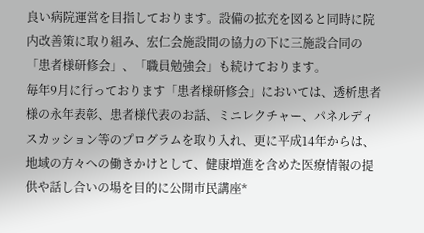良い病院運営を目指しております。設備の拡充を図ると同時に院内改善策に取り組み、宏仁会施設間の協力の下に三施設合同の「患者様研修会」、「職員勉強会」も続けております。
毎年9月に行っております「患者様研修会」においては、透析患者様の永年表彰、患者様代表のお話、ミニレクチャー、パネルディスカッション等のプログラムを取り入れ、更に平成14年からは、地域の方々への働きかけとして、健康増進を含めた医療情報の提供や話し合いの場を目的に公開市民講座*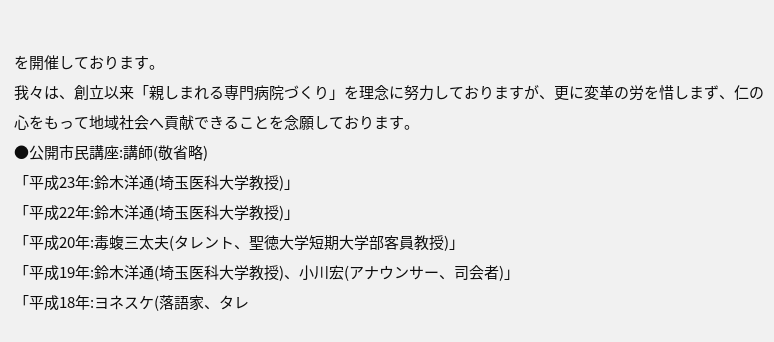を開催しております。
我々は、創立以来「親しまれる専門病院づくり」を理念に努力しておりますが、更に変革の労を惜しまず、仁の心をもって地域社会へ貢献できることを念願しております。
●公開市民講座:講師(敬省略)
「平成23年:鈴木洋通(埼玉医科大学教授)」
「平成22年:鈴木洋通(埼玉医科大学教授)」
「平成20年:毒蝮三太夫(タレント、聖徳大学短期大学部客員教授)」
「平成19年:鈴木洋通(埼玉医科大学教授)、小川宏(アナウンサー、司会者)」
「平成18年:ヨネスケ(落語家、タレ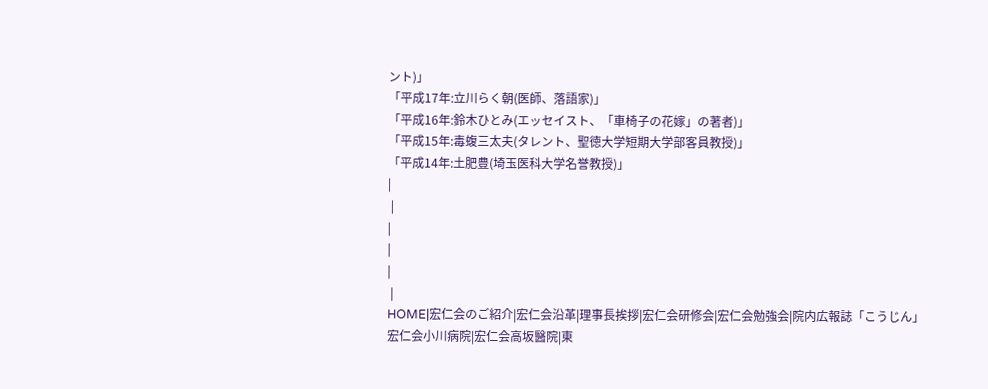ント)」
「平成17年:立川らく朝(医師、落語家)」
「平成16年:鈴木ひとみ(エッセイスト、「車椅子の花嫁」の著者)」
「平成15年:毒蝮三太夫(タレント、聖徳大学短期大学部客員教授)」
「平成14年:土肥豊(埼玉医科大学名誉教授)」
|
 |
|
|
|
 |
HOME|宏仁会のご紹介|宏仁会沿革|理事長挨拶|宏仁会研修会|宏仁会勉強会|院内広報誌「こうじん」
宏仁会小川病院|宏仁会高坂醫院|東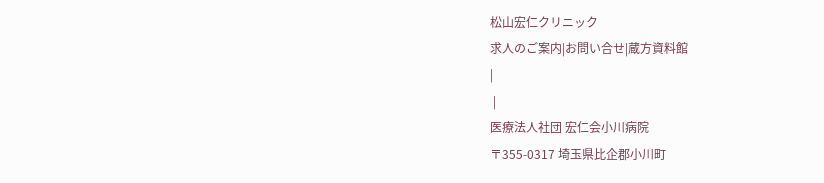松山宏仁クリニック
求人のご案内|お問い合せ|蔵方資料館
|
 |
医療法人社団 宏仁会小川病院
〒355-0317 埼玉県比企郡小川町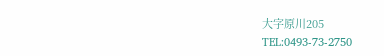大字原川205
TEL:0493-73-2750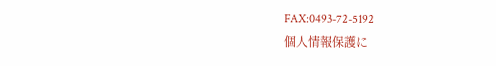FAX:0493-72-5192
個人情報保護に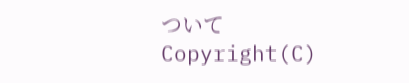ついて
Copyright(C)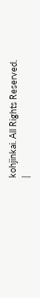kohjinkai. All Rights Reserved.
|